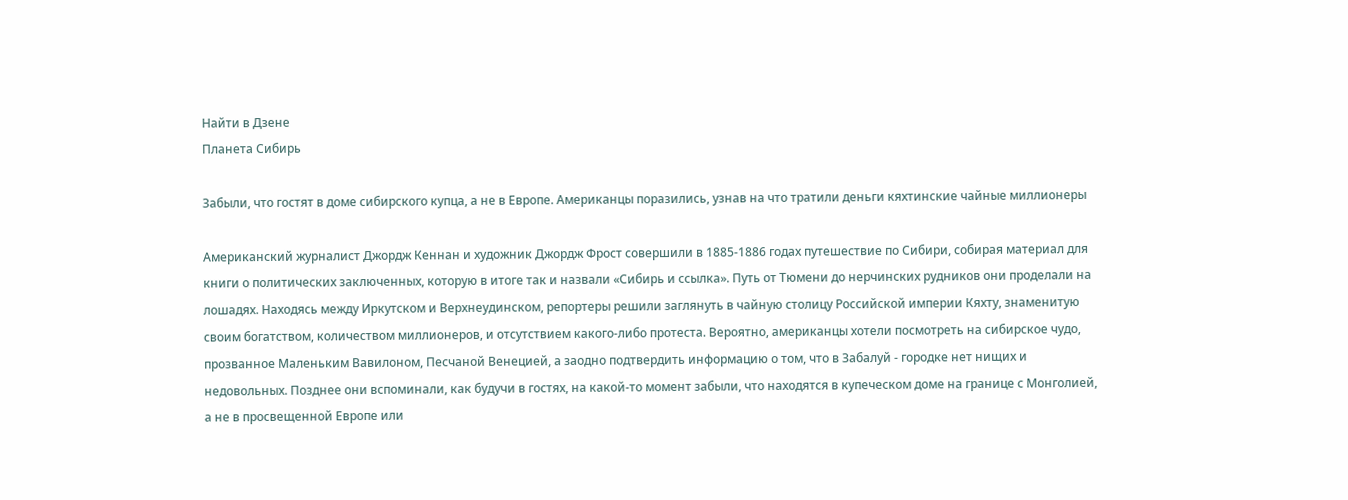Найти в Дзене
Планета Сибирь

Забыли, что гостят в доме сибирского купца, а не в Европе. Американцы поразились, узнав на что тратили деньги кяхтинские чайные миллионеры

Американский журналист Джордж Кеннан и художник Джордж Фрост совершили в 1885-1886 годах путешествие по Сибири, собирая материал для книги о политических заключенных, которую в итоге так и назвали «Сибирь и ссылка». Путь от Тюмени до нерчинских рудников они проделали на лошадях. Находясь между Иркутском и Верхнеудинском, репортеры решили заглянуть в чайную столицу Российской империи Кяхту, знаменитую своим богатством, количеством миллионеров, и отсутствием какого-либо протеста. Вероятно, американцы хотели посмотреть на сибирское чудо, прозванное Маленьким Вавилоном, Песчаной Венецией, а заодно подтвердить информацию о том, что в Забалуй - городке нет нищих и недовольных. Позднее они вспоминали, как будучи в гостях, на какой-то момент забыли, что находятся в купеческом доме на границе с Монголией, а не в просвещенной Европе или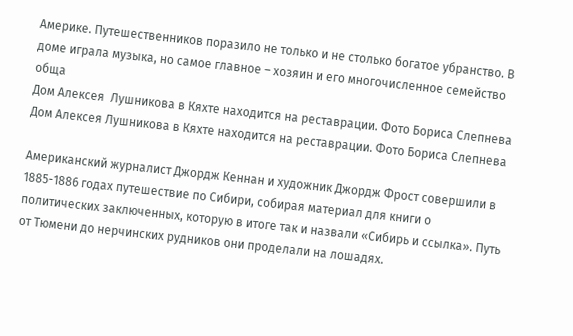Америке. Путешественников поразило не только и не столько богатое убранство. В доме играла музыка, но самое главное – хозяин и его многочисленное семейство обща
Дом Алексея  Лушникова в Кяхте находится на реставрации. Фото Бориса Слепнева
Дом Алексея Лушникова в Кяхте находится на реставрации. Фото Бориса Слепнева

Американский журналист Джордж Кеннан и художник Джордж Фрост совершили в 1885-1886 годах путешествие по Сибири, собирая материал для книги о политических заключенных, которую в итоге так и назвали «Сибирь и ссылка». Путь от Тюмени до нерчинских рудников они проделали на лошадях.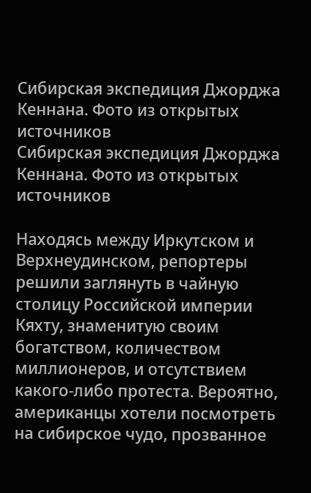Сибирская экспедиция Джорджа Кеннана. Фото из открытых источников
Сибирская экспедиция Джорджа Кеннана. Фото из открытых источников

Находясь между Иркутском и Верхнеудинском, репортеры решили заглянуть в чайную столицу Российской империи Кяхту, знаменитую своим богатством, количеством миллионеров, и отсутствием какого-либо протеста. Вероятно, американцы хотели посмотреть на сибирское чудо, прозванное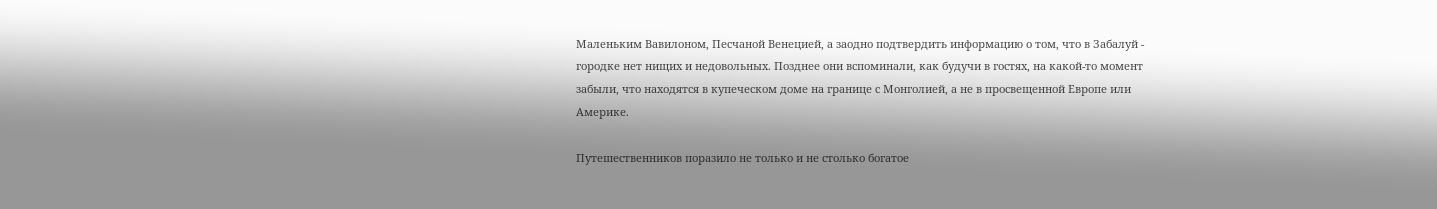Маленьким Вавилоном, Песчаной Венецией, а заодно подтвердить информацию о том, что в Забалуй - городке нет нищих и недовольных. Позднее они вспоминали, как будучи в гостях, на какой-то момент забыли, что находятся в купеческом доме на границе с Монголией, а не в просвещенной Европе или Америке.

Путешественников поразило не только и не столько богатое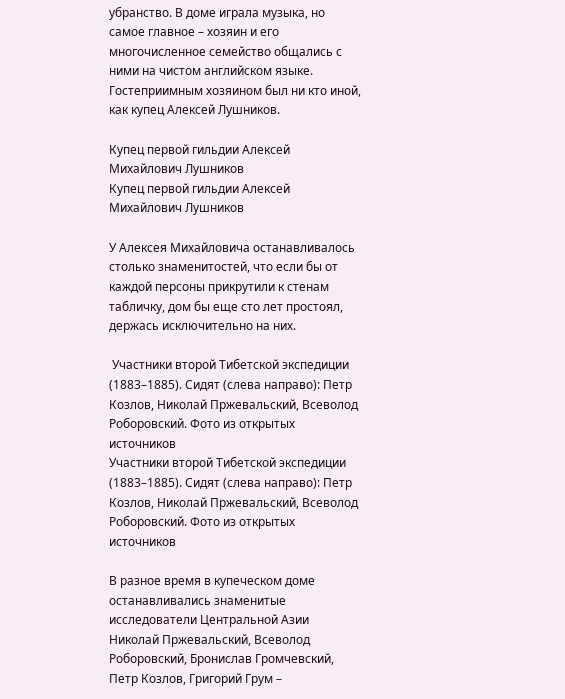убранство. В доме играла музыка, но самое главное – хозяин и его многочисленное семейство общались с ними на чистом английском языке. Гостеприимным хозяином был ни кто иной, как купец Алексей Лушников.

Купец первой гильдии Алексей Михайлович Лушников
Купец первой гильдии Алексей Михайлович Лушников

У Алексея Михайловича останавливалось столько знаменитостей, что если бы от каждой персоны прикрутили к стенам табличку, дом бы еще сто лет простоял, держась исключительно на них.

 Участники второй Тибетской экспедиции (1883–1885). Сидят (слева направо): Петр Козлов, Николай Пржевальский, Всеволод Роборовский. Фото из открытых источников
Участники второй Тибетской экспедиции (1883–1885). Сидят (слева направо): Петр Козлов, Николай Пржевальский, Всеволод Роборовский. Фото из открытых источников

В разное время в купеческом доме останавливались знаменитые исследователи Центральной Азии Николай Пржевальский, Всеволод Роборовский, Бронислав Громчевский, Петр Козлов, Григорий Грум –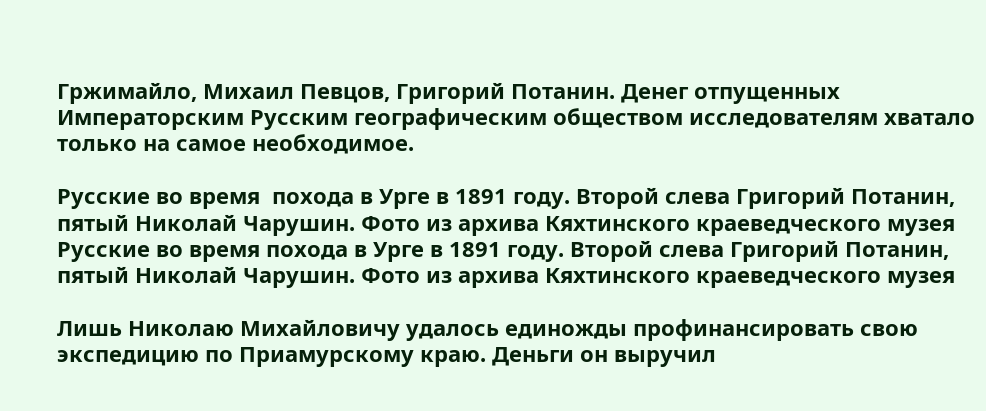Гржимайло, Михаил Певцов, Григорий Потанин. Денег отпущенных Императорским Русским географическим обществом исследователям хватало только на самое необходимое.

Русские во время  похода в Урге в 1891 году. Второй слева Григорий Потанин, пятый Николай Чарушин. Фото из архива Кяхтинского краеведческого музея
Русские во время похода в Урге в 1891 году. Второй слева Григорий Потанин, пятый Николай Чарушин. Фото из архива Кяхтинского краеведческого музея

Лишь Николаю Михайловичу удалось единожды профинансировать свою экспедицию по Приамурскому краю. Деньги он выручил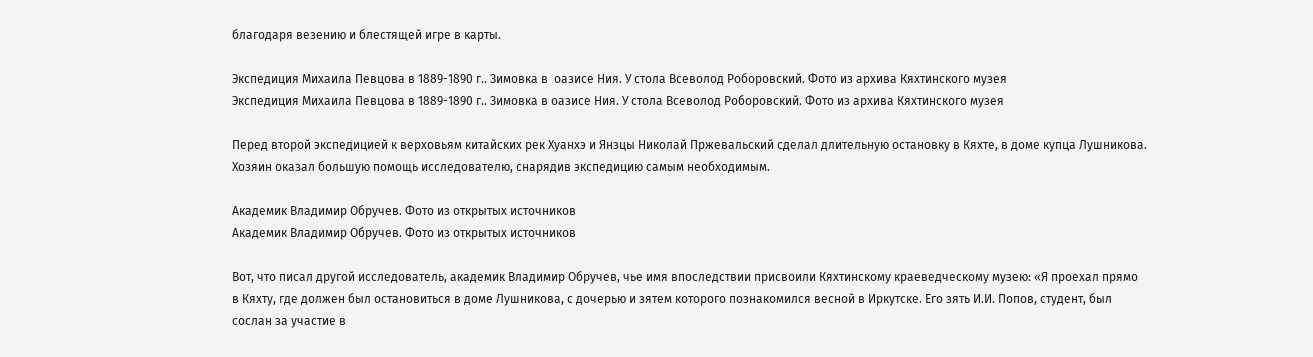благодаря везению и блестящей игре в карты.

Экспедиция Михаила Певцова в 1889-1890 г.. Зимовка в  оазисе Ния. У стола Всеволод Роборовский. Фото из архива Кяхтинского музея
Экспедиция Михаила Певцова в 1889-1890 г.. Зимовка в оазисе Ния. У стола Всеволод Роборовский. Фото из архива Кяхтинского музея

Перед второй экспедицией к верховьям китайских рек Хуанхэ и Янзцы Николай Пржевальский сделал длительную остановку в Кяхте, в доме купца Лушникова. Хозяин оказал большую помощь исследователю, снарядив экспедицию самым необходимым.

Академик Владимир Обручев. Фото из открытых источников
Академик Владимир Обручев. Фото из открытых источников

Вот, что писал другой исследователь, академик Владимир Обручев, чье имя впоследствии присвоили Кяхтинскому краеведческому музею: «Я проехал прямо в Кяхту, где должен был остановиться в доме Лушникова, с дочерью и зятем которого познакомился весной в Иркутске. Его зять И.И. Попов, студент, был сослан за участие в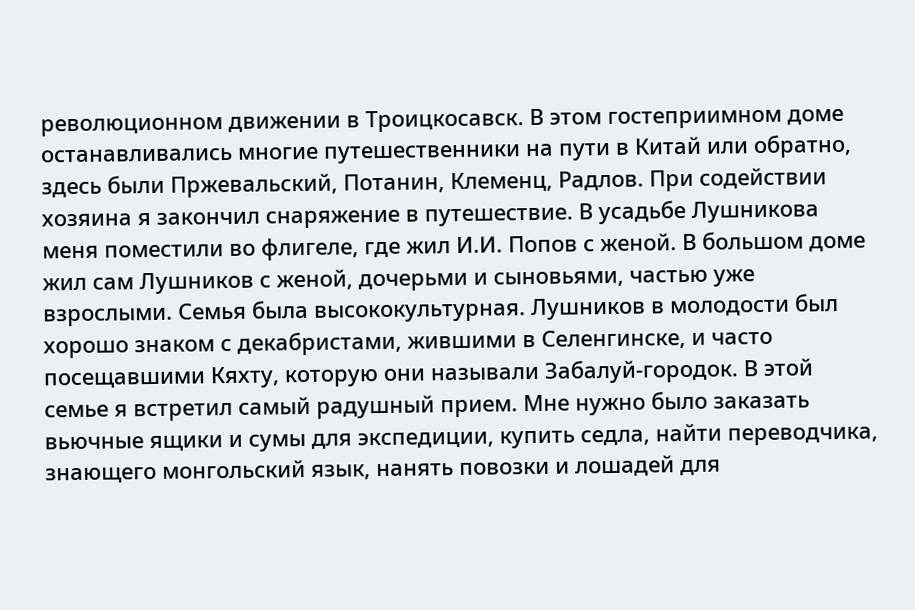революционном движении в Троицкосавск. В этом гостеприимном доме останавливались многие путешественники на пути в Китай или обратно, здесь были Пржевальский, Потанин, Клеменц, Радлов. При содействии хозяина я закончил снаряжение в путешествие. В усадьбе Лушникова меня поместили во флигеле, где жил И.И. Попов с женой. В большом доме жил сам Лушников с женой, дочерьми и сыновьями, частью уже взрослыми. Семья была высококультурная. Лушников в молодости был хорошо знаком с декабристами, жившими в Селенгинске, и часто посещавшими Кяхту, которую они называли Забалуй-городок. В этой семье я встретил самый радушный прием. Мне нужно было заказать вьючные ящики и сумы для экспедиции, купить седла, найти переводчика, знающего монгольский язык, нанять повозки и лошадей для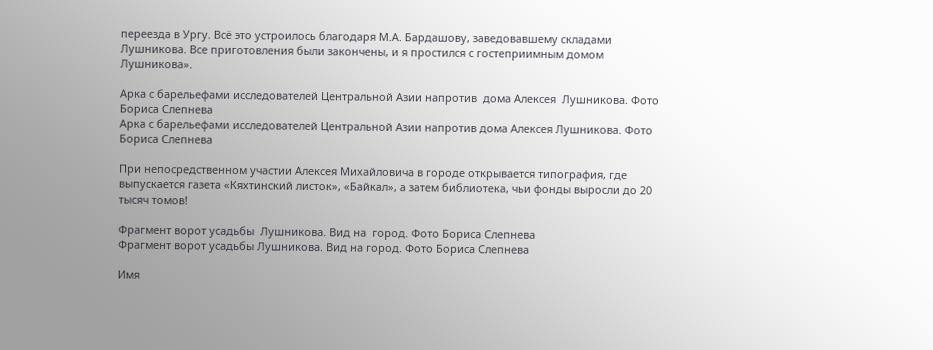переезда в Ургу. Всё это устроилось благодаря М.А. Бардашову, заведовавшему складами Лушникова. Все приготовления были закончены, и я простился с гостеприимным домом Лушникова».

Арка с барельефами исследователей Центральной Азии напротив  дома Алексея  Лушникова. Фото Бориса Слепнева
Арка с барельефами исследователей Центральной Азии напротив дома Алексея Лушникова. Фото Бориса Слепнева

При непосредственном участии Алексея Михайловича в городе открывается типография, где выпускается газета «Кяхтинский листок», «Байкал», а затем библиотека, чьи фонды выросли до 20 тысяч томов!

Фрагмент ворот усадьбы  Лушникова. Вид на  город. Фото Бориса Слепнева
Фрагмент ворот усадьбы Лушникова. Вид на город. Фото Бориса Слепнева

Имя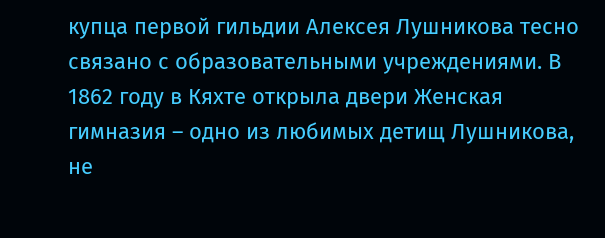купца первой гильдии Алексея Лушникова тесно связано с образовательными учреждениями. В 1862 году в Кяхте открыла двери Женская гимназия – одно из любимых детищ Лушникова, не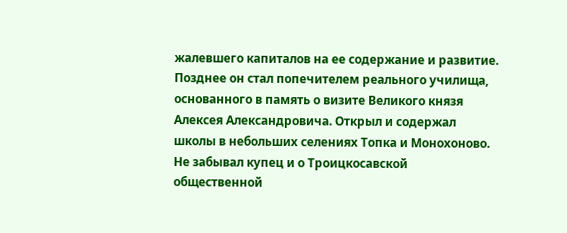жалевшего капиталов на ее содержание и развитие. Позднее он стал попечителем реального училища, основанного в память о визите Великого князя Алексея Александровича. Открыл и содержал школы в небольших селениях Топка и Монохоново. Не забывал купец и о Троицкосавской общественной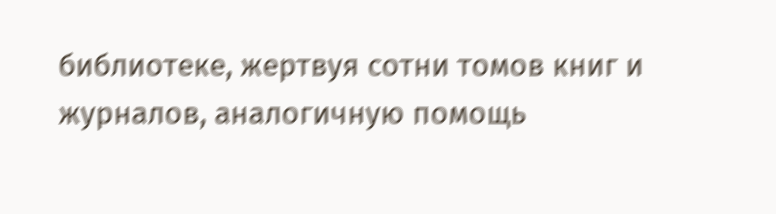библиотеке, жертвуя сотни томов книг и журналов, аналогичную помощь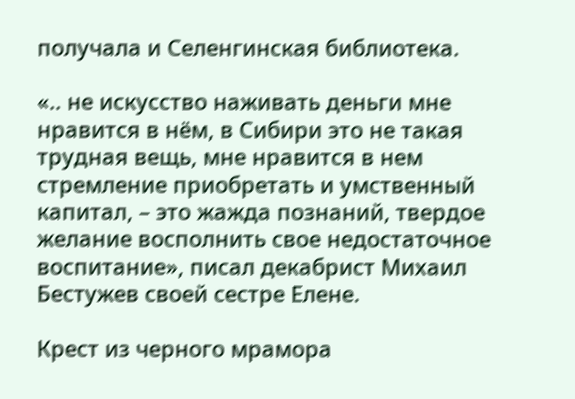получала и Селенгинская библиотека.

«.. не искусство наживать деньги мне нравится в нём, в Сибири это не такая трудная вещь, мне нравится в нем стремление приобретать и умственный капитал, – это жажда познаний, твердое желание восполнить свое недостаточное воспитание», писал декабрист Михаил Бестужев своей сестре Елене.

Крест из черного мрамора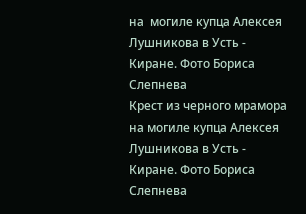на  могиле купца Алексея Лушникова в Усть - Киране. Фото Бориса Слепнева
Крест из черного мрамора на могиле купца Алексея Лушникова в Усть - Киране. Фото Бориса Слепнева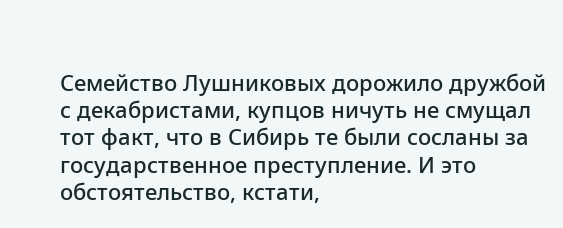Семейство Лушниковых дорожило дружбой с декабристами, купцов ничуть не смущал тот факт, что в Сибирь те были сосланы за государственное преступление. И это обстоятельство, кстати,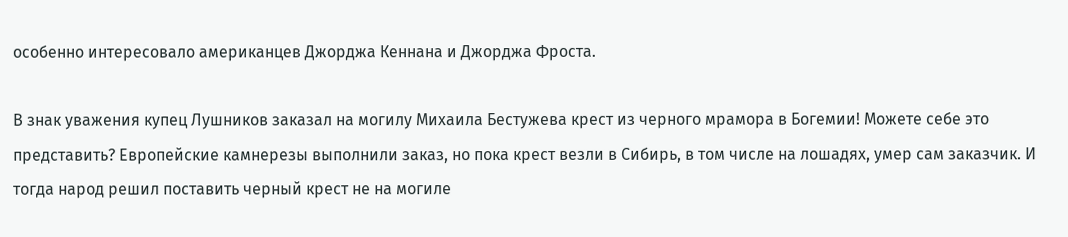особенно интересовало американцев Джорджа Кеннана и Джорджа Фроста.

В знак уважения купец Лушников заказал на могилу Михаила Бестужева крест из черного мрамора в Богемии! Можете себе это представить? Европейские камнерезы выполнили заказ, но пока крест везли в Сибирь, в том числе на лошадях, умер сам заказчик. И тогда народ решил поставить черный крест не на могиле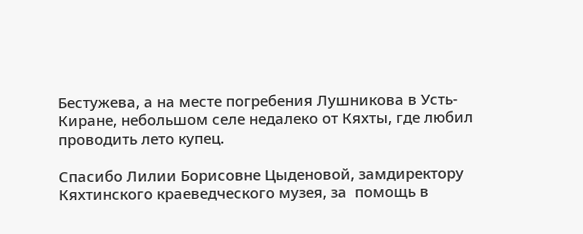Бестужева, а на месте погребения Лушникова в Усть-Киране, небольшом селе недалеко от Кяхты, где любил проводить лето купец.

Спасибо Лилии Борисовне Цыденовой, замдиректору  Кяхтинского краеведческого музея, за  помощь в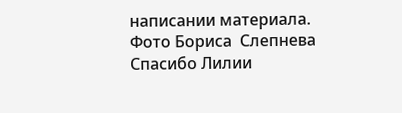написании материала. Фото Бориса  Слепнева
Спасибо Лилии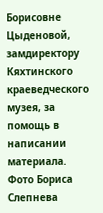Борисовне Цыденовой, замдиректору Кяхтинского краеведческого музея, за помощь в написании материала. Фото Бориса Слепнева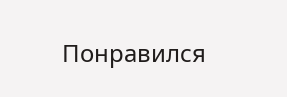Понравился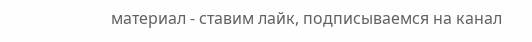материал - ставим лайк, подписываемся на канал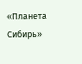«Планета Сибирь»